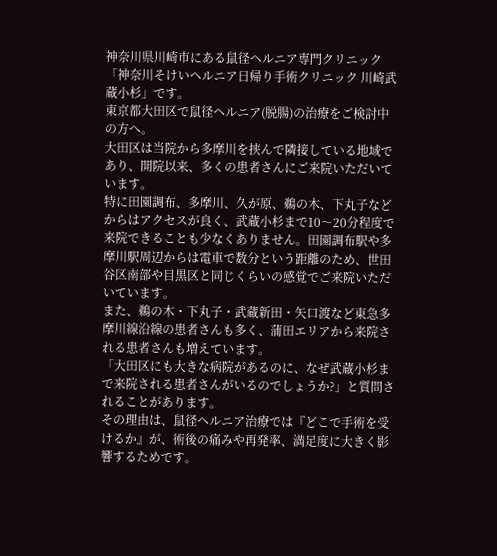神奈川県川崎市にある鼠径ヘルニア専門クリニック「神奈川そけいヘルニア日帰り手術クリニック 川崎武蔵小杉」です。
東京都大田区で鼠径ヘルニア(脱腸)の治療をご検討中の方へ。
大田区は当院から多摩川を挟んで隣接している地域であり、開院以来、多くの患者さんにご来院いただいています。
特に田園調布、多摩川、久が原、鵜の木、下丸子などからはアクセスが良く、武蔵小杉まで10〜20分程度で来院できることも少なくありません。田園調布駅や多摩川駅周辺からは電車で数分という距離のため、世田谷区南部や目黒区と同じくらいの感覚でご来院いただいています。
また、鵜の木・下丸子・武蔵新田・矢口渡など東急多摩川線沿線の患者さんも多く、蒲田エリアから来院される患者さんも増えています。
「大田区にも大きな病院があるのに、なぜ武蔵小杉まで来院される患者さんがいるのでしょうか?」と質問されることがあります。
その理由は、鼠径ヘルニア治療では『どこで手術を受けるか』が、術後の痛みや再発率、満足度に大きく影響するためです。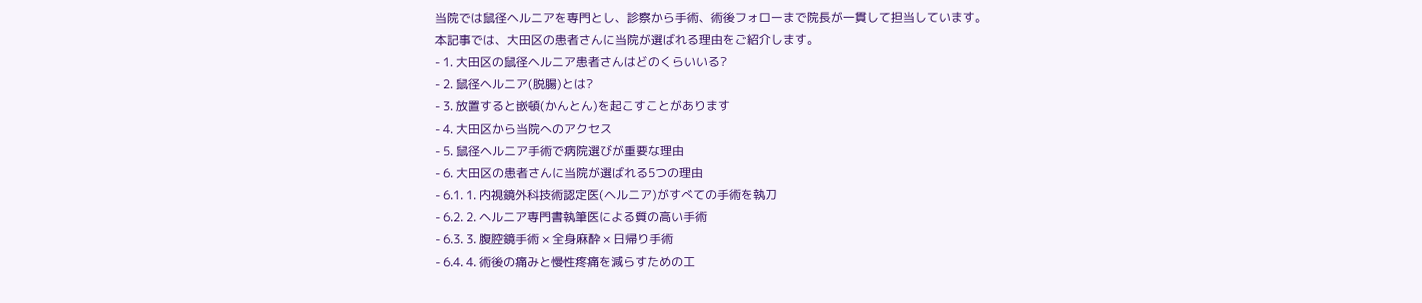当院では鼠径ヘルニアを専門とし、診察から手術、術後フォローまで院長が一貫して担当しています。
本記事では、大田区の患者さんに当院が選ばれる理由をご紹介します。
- 1. 大田区の鼠径ヘルニア患者さんはどのくらいいる?
- 2. 鼠径ヘルニア(脱腸)とは?
- 3. 放置すると嵌頓(かんとん)を起こすことがあります
- 4. 大田区から当院へのアクセス
- 5. 鼠径ヘルニア手術で病院選びが重要な理由
- 6. 大田区の患者さんに当院が選ばれる5つの理由
- 6.1. 1. 内視鏡外科技術認定医(ヘルニア)がすべての手術を執刀
- 6.2. 2. ヘルニア専門書執筆医による質の高い手術
- 6.3. 3. 腹腔鏡手術 × 全身麻酔 × 日帰り手術
- 6.4. 4. 術後の痛みと慢性疼痛を減らすための工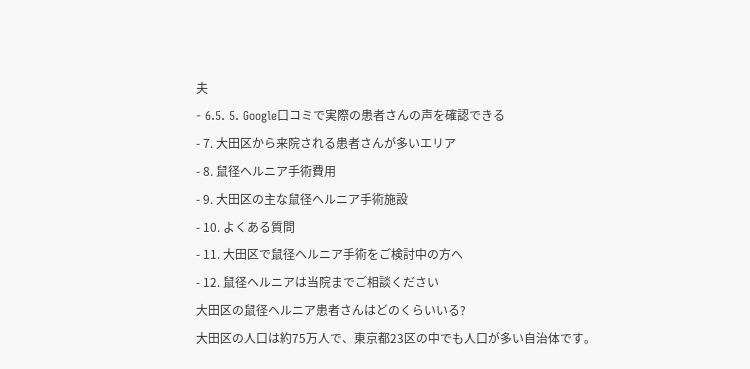夫
- 6.5. 5. Google口コミで実際の患者さんの声を確認できる
- 7. 大田区から来院される患者さんが多いエリア
- 8. 鼠径ヘルニア手術費用
- 9. 大田区の主な鼠径ヘルニア手術施設
- 10. よくある質問
- 11. 大田区で鼠径ヘルニア手術をご検討中の方へ
- 12. 鼠径ヘルニアは当院までご相談ください
大田区の鼠径ヘルニア患者さんはどのくらいいる?
大田区の人口は約75万人で、東京都23区の中でも人口が多い自治体です。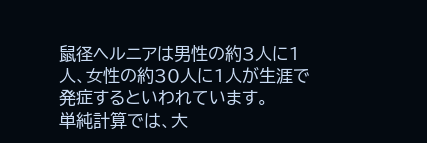鼠径ヘルニアは男性の約3人に1人、女性の約30人に1人が生涯で発症するといわれています。
単純計算では、大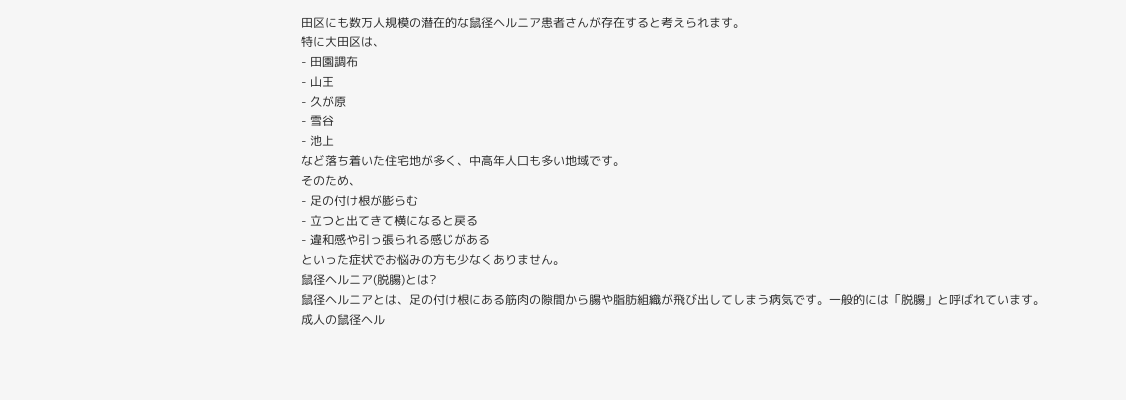田区にも数万人規模の潜在的な鼠径ヘルニア患者さんが存在すると考えられます。
特に大田区は、
- 田園調布
- 山王
- 久が原
- 雪谷
- 池上
など落ち着いた住宅地が多く、中高年人口も多い地域です。
そのため、
- 足の付け根が膨らむ
- 立つと出てきて横になると戻る
- 違和感や引っ張られる感じがある
といった症状でお悩みの方も少なくありません。
鼠径ヘルニア(脱腸)とは?
鼠径ヘルニアとは、足の付け根にある筋肉の隙間から腸や脂肪組織が飛び出してしまう病気です。一般的には「脱腸」と呼ばれています。
成人の鼠径ヘル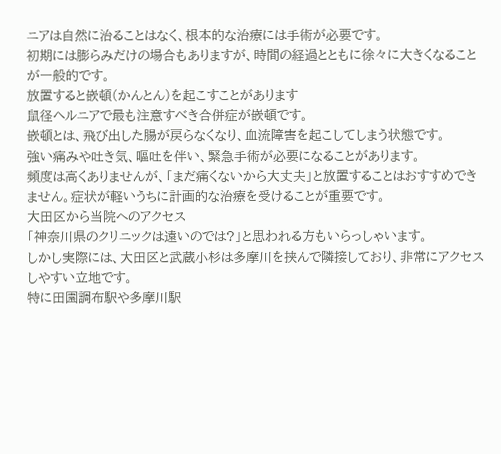ニアは自然に治ることはなく、根本的な治療には手術が必要です。
初期には膨らみだけの場合もありますが、時間の経過とともに徐々に大きくなることが一般的です。
放置すると嵌頓(かんとん)を起こすことがあります
鼠径ヘルニアで最も注意すべき合併症が嵌頓です。
嵌頓とは、飛び出した腸が戻らなくなり、血流障害を起こしてしまう状態です。
強い痛みや吐き気、嘔吐を伴い、緊急手術が必要になることがあります。
頻度は高くありませんが、「まだ痛くないから大丈夫」と放置することはおすすめできません。症状が軽いうちに計画的な治療を受けることが重要です。
大田区から当院へのアクセス
「神奈川県のクリニックは遠いのでは?」と思われる方もいらっしゃいます。
しかし実際には、大田区と武蔵小杉は多摩川を挟んで隣接しており、非常にアクセスしやすい立地です。
特に田園調布駅や多摩川駅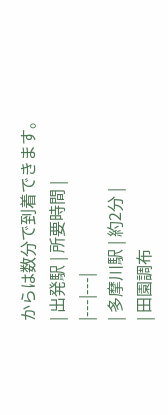からは数分で到着できます。
| 出発駅 | 所要時間 |
|---|---|
| 多摩川駅 | 約2分 |
| 田園調布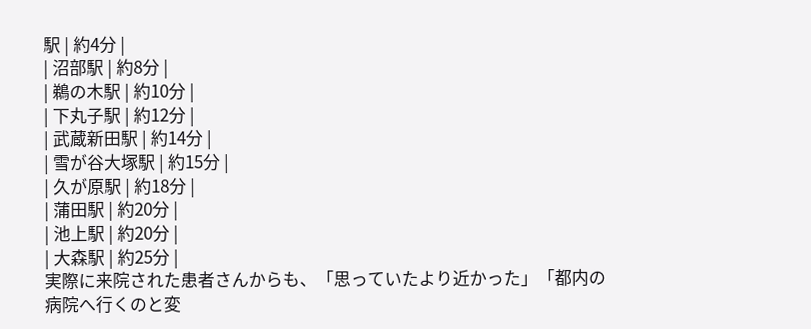駅 | 約4分 |
| 沼部駅 | 約8分 |
| 鵜の木駅 | 約10分 |
| 下丸子駅 | 約12分 |
| 武蔵新田駅 | 約14分 |
| 雪が谷大塚駅 | 約15分 |
| 久が原駅 | 約18分 |
| 蒲田駅 | 約20分 |
| 池上駅 | 約20分 |
| 大森駅 | 約25分 |
実際に来院された患者さんからも、「思っていたより近かった」「都内の病院へ行くのと変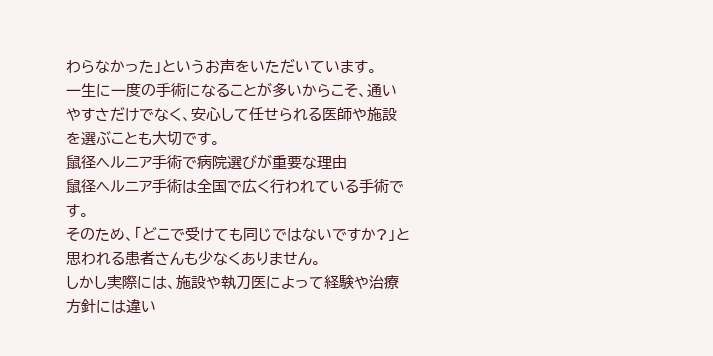わらなかった」というお声をいただいています。
一生に一度の手術になることが多いからこそ、通いやすさだけでなく、安心して任せられる医師や施設を選ぶことも大切です。
鼠径ヘルニア手術で病院選びが重要な理由
鼠径ヘルニア手術は全国で広く行われている手術です。
そのため、「どこで受けても同じではないですか?」と思われる患者さんも少なくありません。
しかし実際には、施設や執刀医によって経験や治療方針には違い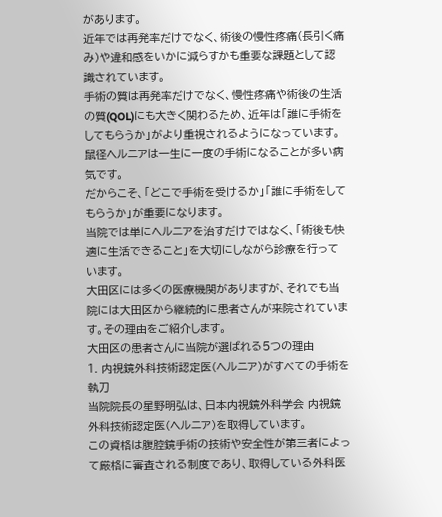があります。
近年では再発率だけでなく、術後の慢性疼痛(長引く痛み)や違和感をいかに減らすかも重要な課題として認識されています。
手術の質は再発率だけでなく、慢性疼痛や術後の生活の質(QOL)にも大きく関わるため、近年は「誰に手術をしてもらうか」がより重視されるようになっています。
鼠径ヘルニアは一生に一度の手術になることが多い病気です。
だからこそ、「どこで手術を受けるか」「誰に手術をしてもらうか」が重要になります。
当院では単にヘルニアを治すだけではなく、「術後も快適に生活できること」を大切にしながら診療を行っています。
大田区には多くの医療機関がありますが、それでも当院には大田区から継続的に患者さんが来院されています。その理由をご紹介します。
大田区の患者さんに当院が選ばれる5つの理由
1. 内視鏡外科技術認定医(ヘルニア)がすべての手術を執刀
当院院長の星野明弘は、日本内視鏡外科学会 内視鏡外科技術認定医(ヘルニア)を取得しています。
この資格は腹腔鏡手術の技術や安全性が第三者によって厳格に審査される制度であり、取得している外科医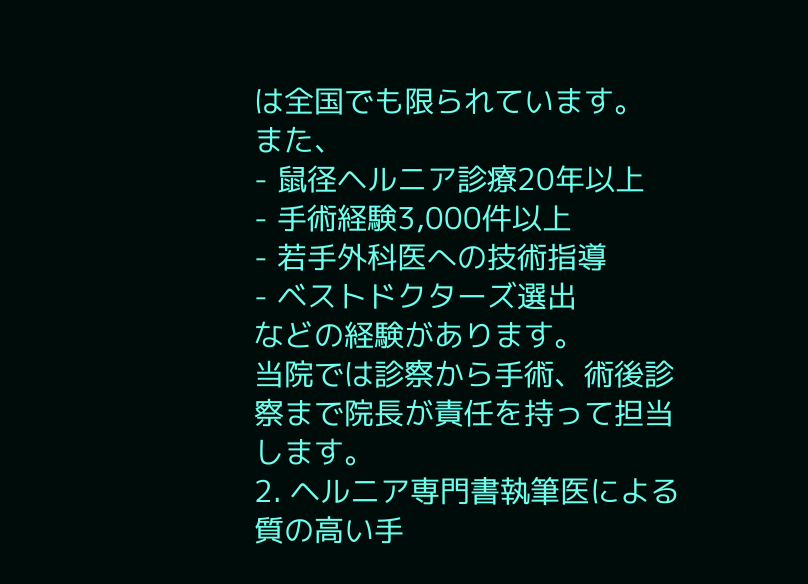は全国でも限られています。
また、
- 鼠径ヘルニア診療20年以上
- 手術経験3,000件以上
- 若手外科医への技術指導
- ベストドクターズ選出
などの経験があります。
当院では診察から手術、術後診察まで院長が責任を持って担当します。
2. ヘルニア専門書執筆医による質の高い手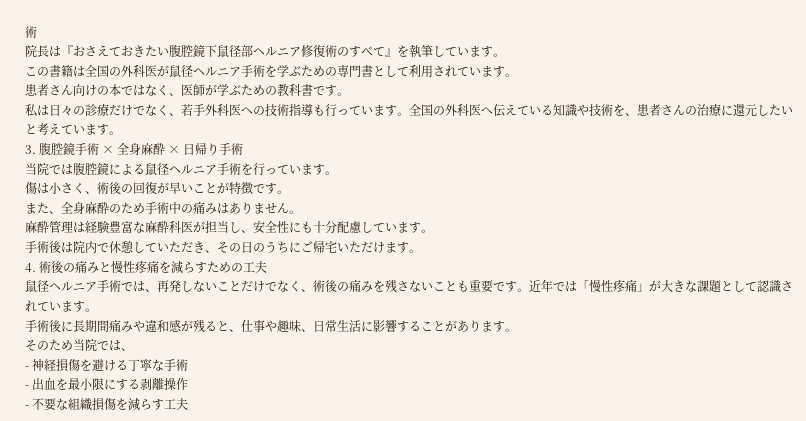術
院長は『おさえておきたい腹腔鏡下鼠径部ヘルニア修復術のすべて』を執筆しています。
この書籍は全国の外科医が鼠径ヘルニア手術を学ぶための専門書として利用されています。
患者さん向けの本ではなく、医師が学ぶための教科書です。
私は日々の診療だけでなく、若手外科医への技術指導も行っています。全国の外科医へ伝えている知識や技術を、患者さんの治療に還元したいと考えています。
3. 腹腔鏡手術 × 全身麻酔 × 日帰り手術
当院では腹腔鏡による鼠径ヘルニア手術を行っています。
傷は小さく、術後の回復が早いことが特徴です。
また、全身麻酔のため手術中の痛みはありません。
麻酔管理は経験豊富な麻酔科医が担当し、安全性にも十分配慮しています。
手術後は院内で休憩していただき、その日のうちにご帰宅いただけます。
4. 術後の痛みと慢性疼痛を減らすための工夫
鼠径ヘルニア手術では、再発しないことだけでなく、術後の痛みを残さないことも重要です。近年では「慢性疼痛」が大きな課題として認識されています。
手術後に長期間痛みや違和感が残ると、仕事や趣味、日常生活に影響することがあります。
そのため当院では、
- 神経損傷を避ける丁寧な手術
- 出血を最小限にする剥離操作
- 不要な組織損傷を減らす工夫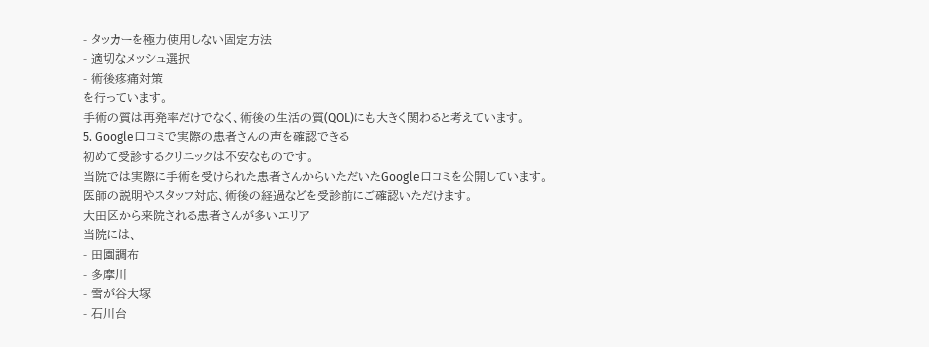- タッカーを極力使用しない固定方法
- 適切なメッシュ選択
- 術後疼痛対策
を行っています。
手術の質は再発率だけでなく、術後の生活の質(QOL)にも大きく関わると考えています。
5. Google口コミで実際の患者さんの声を確認できる
初めて受診するクリニックは不安なものです。
当院では実際に手術を受けられた患者さんからいただいたGoogle口コミを公開しています。
医師の説明やスタッフ対応、術後の経過などを受診前にご確認いただけます。
大田区から来院される患者さんが多いエリア
当院には、
- 田園調布
- 多摩川
- 雪が谷大塚
- 石川台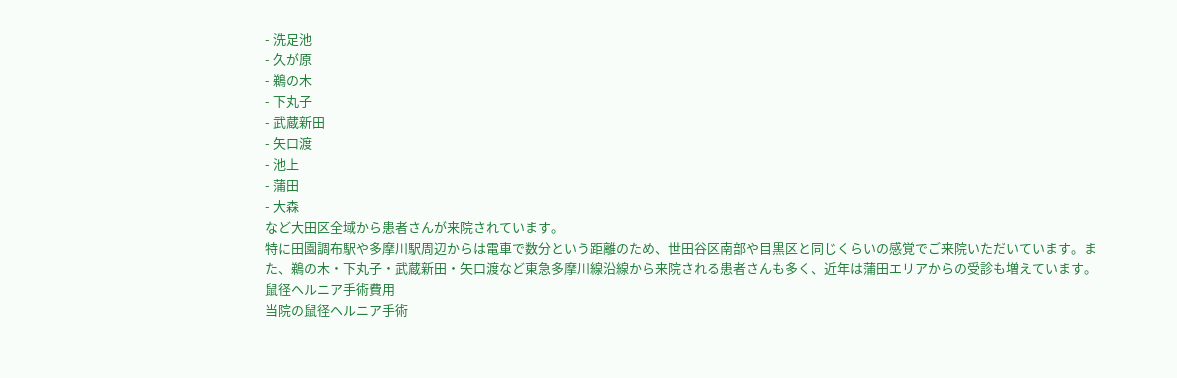- 洗足池
- 久が原
- 鵜の木
- 下丸子
- 武蔵新田
- 矢口渡
- 池上
- 蒲田
- 大森
など大田区全域から患者さんが来院されています。
特に田園調布駅や多摩川駅周辺からは電車で数分という距離のため、世田谷区南部や目黒区と同じくらいの感覚でご来院いただいています。また、鵜の木・下丸子・武蔵新田・矢口渡など東急多摩川線沿線から来院される患者さんも多く、近年は蒲田エリアからの受診も増えています。
鼠径ヘルニア手術費用
当院の鼠径ヘルニア手術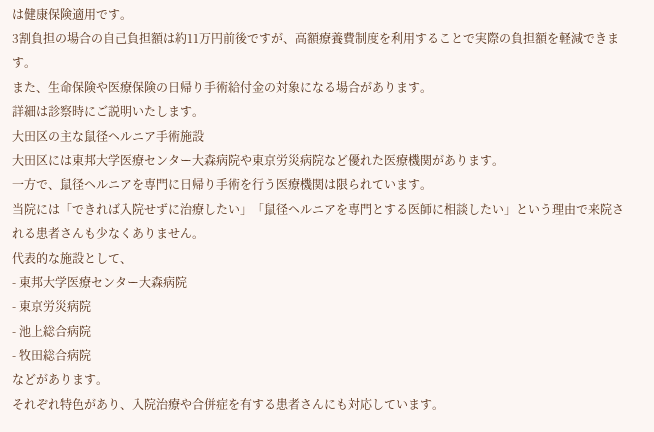は健康保険適用です。
3割負担の場合の自己負担額は約11万円前後ですが、高額療養費制度を利用することで実際の負担額を軽減できます。
また、生命保険や医療保険の日帰り手術給付金の対象になる場合があります。
詳細は診察時にご説明いたします。
大田区の主な鼠径ヘルニア手術施設
大田区には東邦大学医療センター大森病院や東京労災病院など優れた医療機関があります。
一方で、鼠径ヘルニアを専門に日帰り手術を行う医療機関は限られています。
当院には「できれば入院せずに治療したい」「鼠径ヘルニアを専門とする医師に相談したい」という理由で来院される患者さんも少なくありません。
代表的な施設として、
- 東邦大学医療センター大森病院
- 東京労災病院
- 池上総合病院
- 牧田総合病院
などがあります。
それぞれ特色があり、入院治療や合併症を有する患者さんにも対応しています。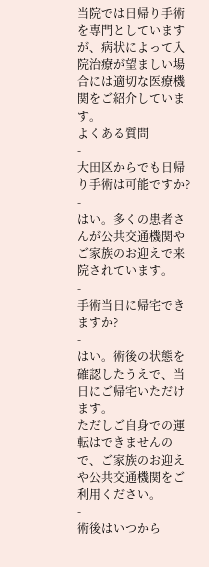当院では日帰り手術を専門としていますが、病状によって入院治療が望ましい場合には適切な医療機関をご紹介しています。
よくある質問
-
大田区からでも日帰り手術は可能ですか?
-
はい。多くの患者さんが公共交通機関やご家族のお迎えで来院されています。
-
手術当日に帰宅できますか?
-
はい。術後の状態を確認したうえで、当日にご帰宅いただけます。
ただしご自身での運転はできませんので、ご家族のお迎えや公共交通機関をご利用ください。
-
術後はいつから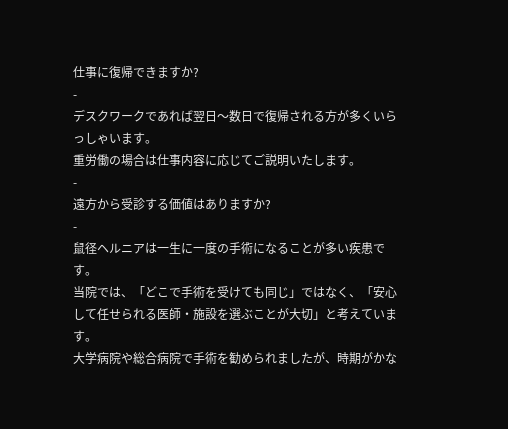仕事に復帰できますか?
-
デスクワークであれば翌日〜数日で復帰される方が多くいらっしゃいます。
重労働の場合は仕事内容に応じてご説明いたします。
-
遠方から受診する価値はありますか?
-
鼠径ヘルニアは一生に一度の手術になることが多い疾患です。
当院では、「どこで手術を受けても同じ」ではなく、「安心して任せられる医師・施設を選ぶことが大切」と考えています。
大学病院や総合病院で手術を勧められましたが、時期がかな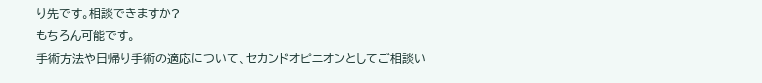り先です。相談できますか?
もちろん可能です。
手術方法や日帰り手術の適応について、セカンドオピニオンとしてご相談い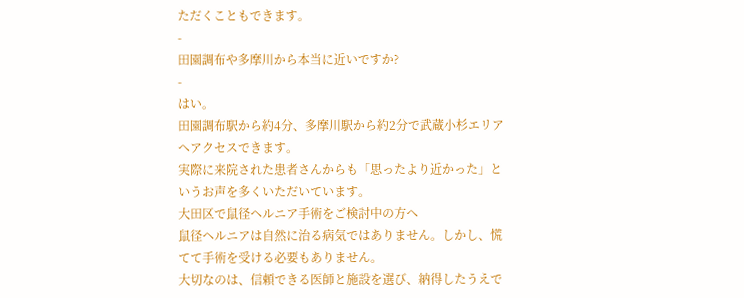ただくこともできます。
-
田園調布や多摩川から本当に近いですか?
-
はい。
田園調布駅から約4分、多摩川駅から約2分で武蔵小杉エリアへアクセスできます。
実際に来院された患者さんからも「思ったより近かった」というお声を多くいただいています。
大田区で鼠径ヘルニア手術をご検討中の方へ
鼠径ヘルニアは自然に治る病気ではありません。しかし、慌てて手術を受ける必要もありません。
大切なのは、信頼できる医師と施設を選び、納得したうえで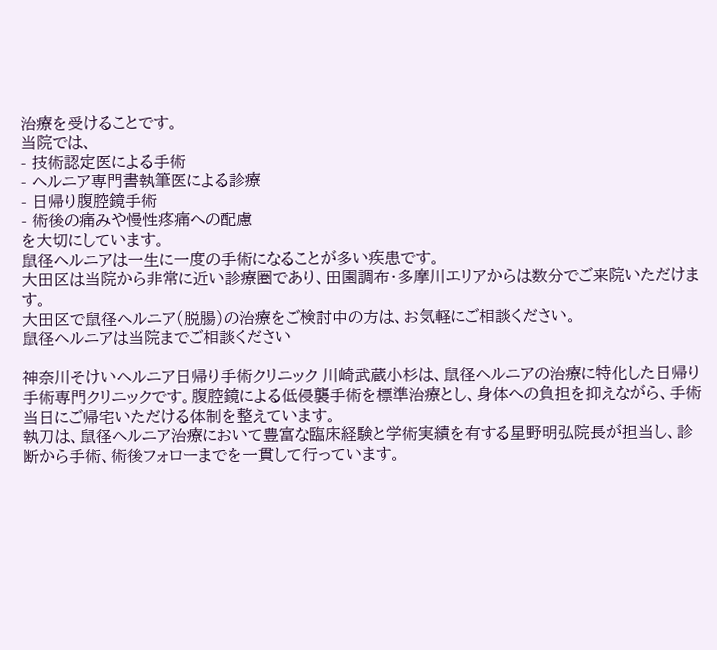治療を受けることです。
当院では、
- 技術認定医による手術
- ヘルニア専門書執筆医による診療
- 日帰り腹腔鏡手術
- 術後の痛みや慢性疼痛への配慮
を大切にしています。
鼠径ヘルニアは一生に一度の手術になることが多い疾患です。
大田区は当院から非常に近い診療圏であり、田園調布・多摩川エリアからは数分でご来院いただけます。
大田区で鼠径ヘルニア(脱腸)の治療をご検討中の方は、お気軽にご相談ください。
鼠径ヘルニアは当院までご相談ください

神奈川そけいヘルニア日帰り手術クリニック 川崎武蔵小杉は、鼠径ヘルニアの治療に特化した日帰り手術専門クリニックです。腹腔鏡による低侵襲手術を標準治療とし、身体への負担を抑えながら、手術当日にご帰宅いただける体制を整えています。
執刀は、鼠径ヘルニア治療において豊富な臨床経験と学術実績を有する星野明弘院長が担当し、診断から手術、術後フォローまでを一貫して行っています。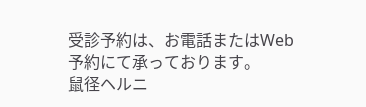受診予約は、お電話またはWeb予約にて承っております。
鼠径ヘルニ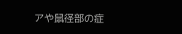アや鼠径部の症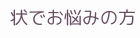状でお悩みの方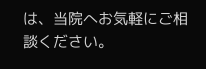は、当院へお気軽にご相談ください。